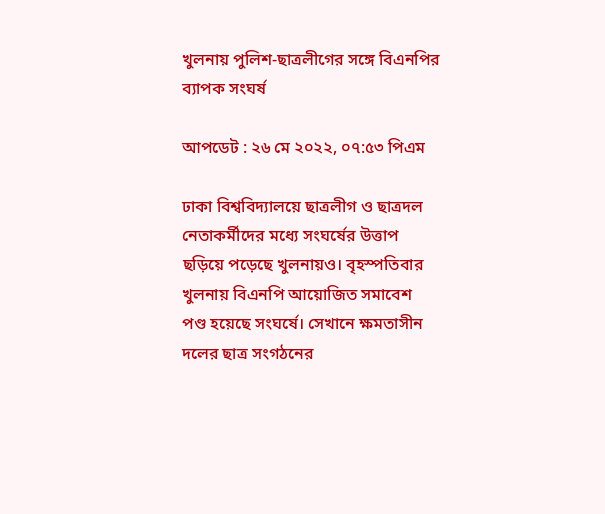খুলনায় পুলিশ-ছাত্রলীগের সঙ্গে বিএনপির ব্যাপক সংঘর্ষ

আপডেট : ২৬ মে ২০২২, ০৭:৫৩ পিএম

ঢাকা বিশ্ববিদ্যালয়ে ছাত্রলীগ ও ছাত্রদল নেতাকর্মীদের মধ্যে সংঘর্ষের উত্তাপ ছড়িয়ে পড়েছে খুলনায়ও। বৃহস্পতিবার খুলনায় বিএনপি আয়োজিত সমাবেশ পণ্ড হয়েছে সংঘর্ষে। সেখানে ক্ষমতাসীন দলের ছাত্র সংগঠনের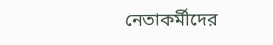নেতাকর্মীদের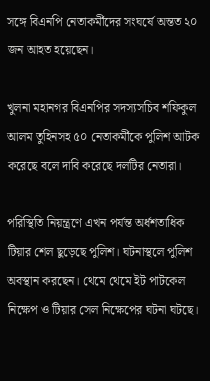সঙ্গে বিএনপি নেতাকর্মীদের সংঘর্ষে অন্তত ২০ জন আহত হয়েছেন।

খুলনা মহানগর বিএনপির সদস্যসচিব শফিকুল আলম তুহিনসহ ৫০ নেতাকর্মীকে পুলিশ আটক করেছে বলে দাবি করেছে দলটির নেতারা।

পরিস্থিতি নিয়ন্ত্রণে এখন পর্যন্ত অর্ধশতাধিক টিয়ার শেল ছুড়েছে পুলিশ। ঘটনাস্থলে পুলিশ অবস্থান করছেন। থেমে থেমে ইট পাটকেল নিক্ষেপ ও টিয়ার সেল নিক্ষেপের ঘটনা ঘটছে।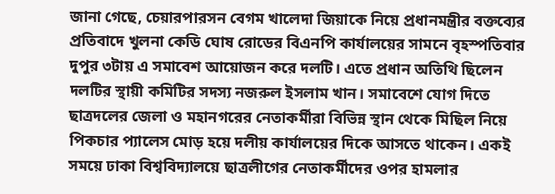জানা গেছে, চেয়ারপারসন বেগম খালেদা জিয়াকে নিয়ে প্রধানমন্ত্রীর বক্তব্যের প্রতিবাদে খুলনা কেডি ঘোষ রোডের বিএনপি কার্যালয়ের সামনে বৃহস্পতিবার দুপুর ৩টায় এ সমাবেশ আয়োজন করে দলটি। এতে প্রধান অতিথি ছিলেন দলটির স্থায়ী কমিটির সদস্য নজরুল ইসলাম খান। সমাবেশে যোগ দিতে ছাত্রদলের জেলা ও মহানগরের নেতাকর্মীরা বিভিন্ন স্থান থেকে মিছিল নিয়ে পিকচার প্যালেস মোড় হয়ে দলীয় কার্যালয়ের দিকে আসতে থাকেন। একই সময়ে ঢাকা বিশ্ববিদ্যালয়ে ছাত্রলীগের নেতাকর্মীদের ওপর হামলার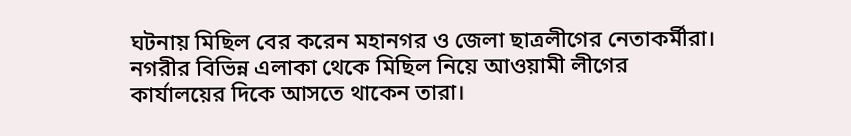ঘটনায় মিছিল বের করেন মহানগর ও জেলা ছাত্রলীগের নেতাকর্মীরা। নগরীর বিভিন্ন এলাকা থেকে মিছিল নিয়ে আওয়ামী লীগের কার্যালয়ের দিকে আসতে থাকেন তারা।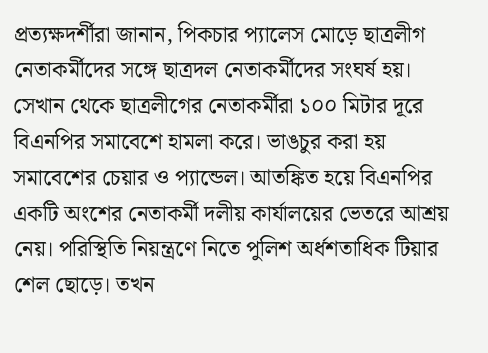প্রত্যক্ষদর্শীরা জানান, পিকচার প্যালেস মোড়ে ছাত্রলীগ নেতাকর্মীদের সঙ্গে ছাত্রদল নেতাকর্মীদের সংঘর্ষ হয়। সেখান থেকে ছাত্রলীগের নেতাকর্মীরা ১০০ মিটার দূরে বিএনপির সমাবেশে হামলা করে। ভাঙচুর করা হয় সমাবেশের চেয়ার ও প্যান্ডেল। আতঙ্কিত হয়ে বিএনপির একটি অংশের নেতাকর্মী দলীয় কার্যালয়ের ভেতরে আশ্রয় নেয়। পরিস্থিতি নিয়ন্ত্রণে নিতে পুলিশ অর্ধশতাধিক টিয়ার শেল ছোড়ে। তখন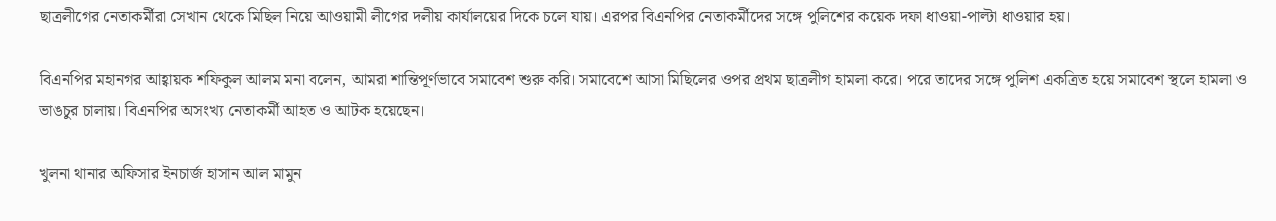ছাত্রলীগের নেতাকর্মীরা সেখান থেকে মিছিল নিয়ে আওয়ামী লীগের দলীয় কার্যালয়ের দিকে চলে যায়। এরপর বিএনপির নেতাকর্মীদের সঙ্গে পুলিশের কয়েক দফা ধাওয়া-পাল্টা ধাওয়ার হয়।

বিএনপির মহানগর আহ্বায়ক শফিকুল আলম মনা বলেন, আমরা শান্তিপূর্ণভাবে সমাবেশ শুরু করি। সমাবেশে আসা মিছিলের ওপর প্রথম ছাত্রলীগ হামলা করে। পরে তাদের সঙ্গে পুলিশ একত্রিত হয়ে সমাবেশ স্থলে হামলা ও ভাঙচুর চালায়। বিএনপির অসংখ্য নেতাকর্মী আহত ও আটক হয়েছেন।

খুলনা থানার অফিসার ইনচার্জ হাসান আল মামুন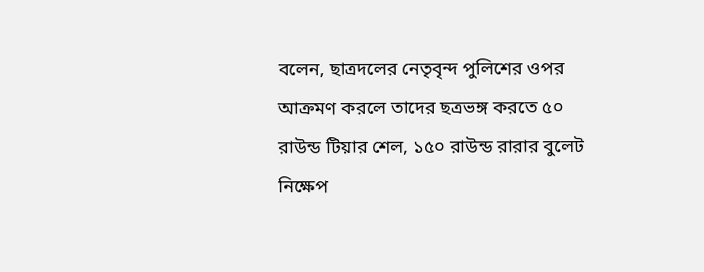বলেন, ছাত্রদলের নেতৃবৃন্দ পুলিশের ওপর আক্রমণ করলে তাদের ছত্রভঙ্গ করতে ৫০ রাউন্ড টিয়ার শেল, ১৫০ রাউন্ড রারার বুলেট নিক্ষেপ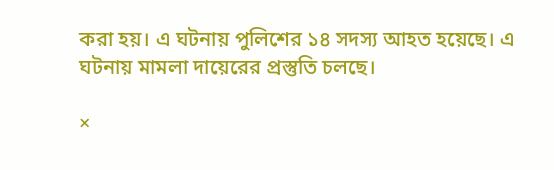করা হয়। এ ঘটনায় পুলিশের ১৪ সদস্য আহত হয়েছে। এ ঘটনায় মামলা দায়েরের প্রস্তুতি চলছে।

×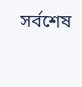সর্বশেষ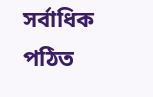সর্বাধিক পঠিত